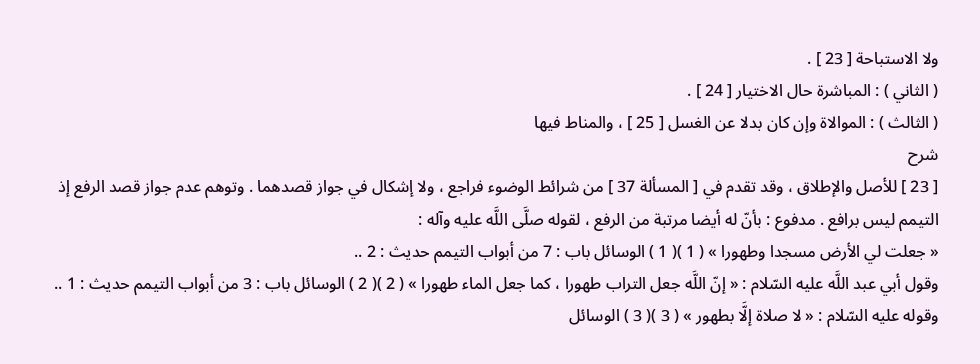ولا الاستباحة [ 23 ] .
( الثاني ) : المباشرة حال الاختيار [ 24 ] .
( الثالث ) : الموالاة وإن كان بدلا عن الغسل [ 25 ] ، والمناط فيها
شرح
[ 23 ] للأصل والإطلاق ، وقد تقدم في [ المسألة 37 ] من شرائط الوضوء فراجع ، ولا إشكال في جواز قصدهما . وتوهم عدم جواز قصد الرفع إذ التيمم ليس برافع . مدفوع : بأنّ له أيضا مرتبة من الرفع ، لقوله صلَّى اللَّه عليه وآله :
« جعلت لي الأرض مسجدا وطهورا » ( 1 )( 1 ) الوسائل باب : 7 من أبواب التيمم حديث : 2 ..
وقول أبي عبد اللَّه عليه السّلام : « إنّ اللَّه جعل التراب طهورا ، كما جعل الماء طهورا » ( 2 )( 2 ) الوسائل باب : 3 من أبواب التيمم حديث : 1 ..
وقوله عليه السّلام : « لا صلاة إلَّا بطهور » ( 3 )( 3 ) الوسائل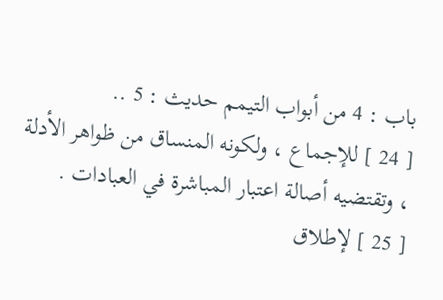باب : 4 من أبواب التيمم حديث : 5 ..
[ 24 ] للإجماع ، ولكونه المنساق من ظواهر الأدلة ، وتقتضيه أصالة اعتبار المباشرة في العبادات .
[ 25 ] لإطلاق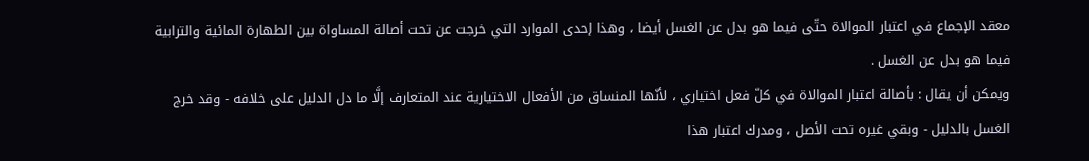معقد الإجماع في اعتبار الموالاة حتّى فيما هو بدل عن الغسل أيضا ، وهذا إحدى الموارد التي خرجت عن تحت أصالة المساواة بين الطهارة المائية والترابية فيما هو بدل عن الغسل .
ويمكن أن يقال : بأصالة اعتبار الموالاة في كلّ فعل اختياري ، لأنّها المنساق من الأفعال الاختيارية عند المتعارف إلَّا ما دل الدليل على خلافه - وقد خرج الغسل بالدليل - وبقي غيره تحت الأصل ، ومدرك اعتبار هذا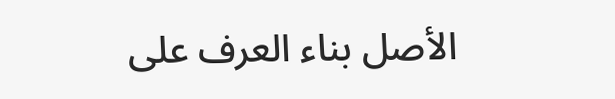الأصل بناء العرف على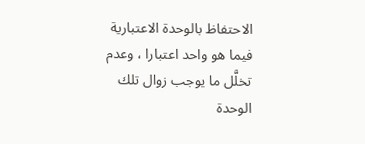الاحتفاظ بالوحدة الاعتبارية فيما هو واحد اعتبارا ، وعدم تخلَّل ما يوجب زوال تلك الوحدة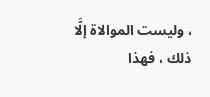، وليست الموالاة إلَّا ذلك ، فهذا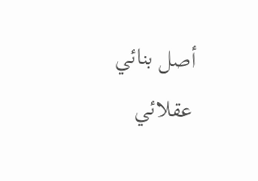أصل بنائي عقلائي